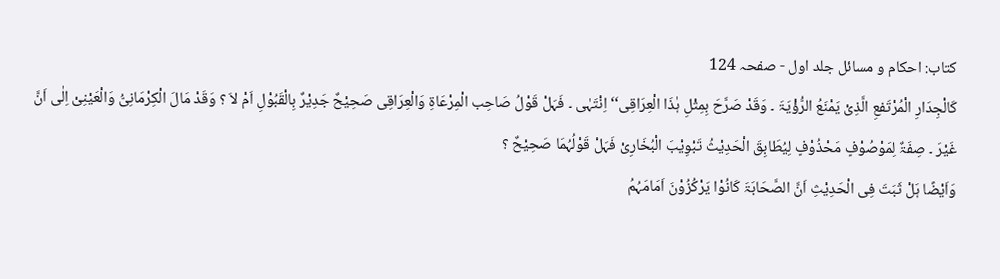کتاب: احکام و مسائل جلد اول - صفحہ 124
کَالْجِدَارِ الْمُرْتَفعِ الَّذِیْ یَمْنَعُ الرُّؤْیَۃَ ۔ وَقَدْ صَرَّحَ بِمِثْلِ ہٰذَا الْعِرَاقِی‘‘ اِنْتَہٰی ۔ فَہَلْ قَوْلُ صَاحِب الْمِرْعَاۃِ وَالْعِرَاقِی صَحِیْحٌ جَدِیْرٌ بِالْقَبُوْلِ اَمْ لاَ ؟ وَقَدْ مَالَ الْکِرْمَانِیُّ وَالْعَیْنِیْ اِلٰی اَنَّ غَیْرَ ۔ صِفَۃٌ لِمَوْصُوْفٍ مَحْذُوْفٍ لِیُطَابِقَ الْحَدِیْثُ تَبْوِیْبَ الْبُخَارِیْ فَہَلْ قَوْلُہُمَا صَحِیْحٌ ؟
وَاَیْضًا ہَلْ ثَبَتَ فِی الْحَدِیْثِ اَنَّ الصَّحَابَۃَ کَانُوْا یَرْکُزُوْنَ اَمَامَہُمُ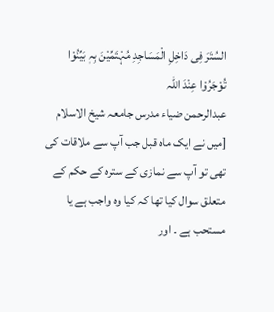السُتَرَ فِی دَاخِلِ الْمَسَاجِدِ مُہْتَمِّیْنَ بِہٖ بَیِّنُوْا تُوْجَرُوْا عِنْدَ اللّٰہ
عبدالرحمن ضیاء مدرس جامعہ شیخ الاسلام
[میں نے ایک ماہ قبل جب آپ سے ملاقات کی تھی تو آپ سے نمازی کے سترہ کے حکم کے متعلق سوال کیا تھا کہ کیا وہ واجب ہے یا مستحب ہے ۔ اور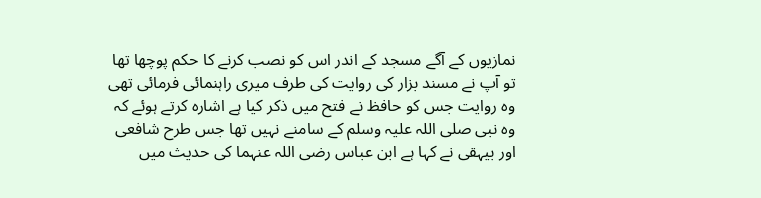نمازیوں کے آگے مسجد کے اندر اس کو نصب کرنے کا حکم پوچھا تھا تو آپ نے مسند بزار کی روایت کی طرف میری راہنمائی فرمائی تھی وہ روایت جس کو حافظ نے فتح میں ذکر کیا ہے اشارہ کرتے ہوئے کہ وہ نبی صلی اللہ علیہ وسلم کے سامنے نہیں تھا جس طرح شافعی اور بیہقی نے کہا ہے ابن عباس رضی اللہ عنہما کی حدیث میں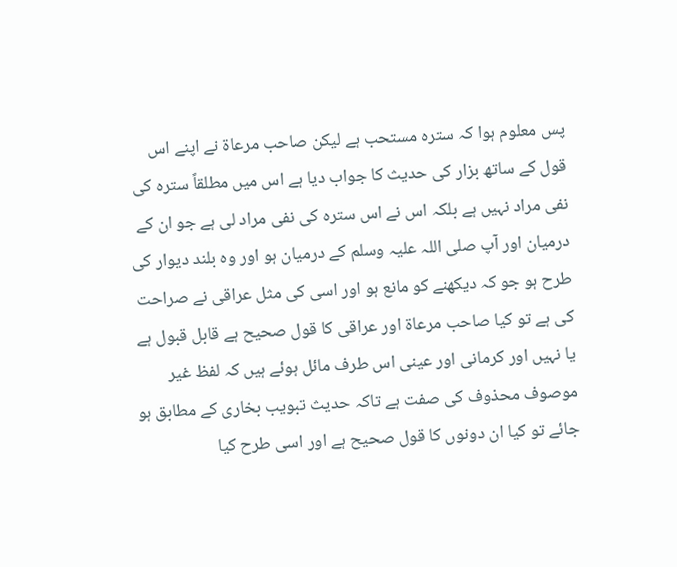پس معلوم ہوا کہ سترہ مستحب ہے لیکن صاحب مرعاۃ نے اپنے اس قول کے ساتھ بزار کی حدیث کا جواب دیا ہے اس میں مطلقاً سترہ کی نفی مراد نہیں ہے بلکہ اس نے اس سترہ کی نفی مراد لی ہے جو ان کے درمیان اور آپ صلی اللہ علیہ وسلم کے درمیان ہو اور وہ بلند دیوار کی طرح ہو جو کہ دیکھنے کو مانع ہو اور اسی کی مثل عراقی نے صراحت کی ہے تو کیا صاحب مرعاۃ اور عراقی کا قول صحیح ہے قابل قبول ہے یا نہیں اور کرمانی اور عینی اس طرف مائل ہوئے ہیں کہ لفظ غیر موصوف محذوف کی صفت ہے تاکہ حدیث تبویب بخاری کے مطابق ہو جائے تو کیا ان دونوں کا قول صحیح ہے اور اسی طرح کیا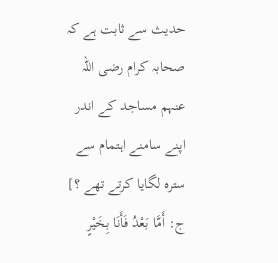حدیث سے ثابت ہے کہ صحابہ کرام رضی اللہ عنہم مساجد کے اندر اپنے سامنے اہتمام سے سترہ لگایا کرتے تھے ؟]
ج: أَمَّا بَعْدُ فَأَنَا بِخَیْرٍ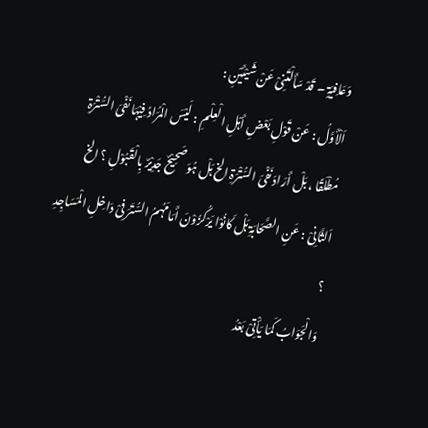وَعَافِیَۃٍ ۔ قَدْ سَأَلْتَنِیْ عَنْ شَیْئَیْنِ :
اَلْأَوَّلُ : عَنْ قَوْلِ بَعْضِ أَہْلِ الْعِلْمِ : لَیْسَ الْمُرَادُ فِیْہَا نَفْیَ السُّتْرَۃِ مُطْلَقًا ، بَلْ أَرَادَ نَفْیَ السُّتْرَۃِ الخ ہَلْ ہُوَ صَحِیْحٌ جَدِیْرٌ بِالْقَبُوْلِ ؟ الخ
اَلثَّانِیْ : عَنِ الصَّحَابَۃِ ہَلْ کَانُوْا یَرْکُزُوْنَ أَمَامَہُمُ السُّتَرَ فِیْ دَاخِلِ الْمَسَاجِدِ ؟
وَالْجَوَابُ کَمَا یَأْتِیْ بَعْدُ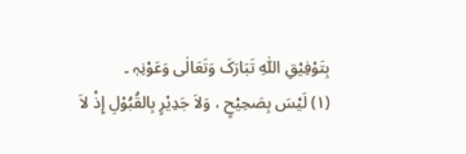بِتَوْفِیْقِ اللّٰهِ تَبَارَکَ وَتَعَالٰی وَعَوْنِہٖ ۔
(۱) لَیْسَ بِصَحِیْحٍ ، وَلاَ جَدِیْرٍ بِالقُبُوْلِ إِذْ لاَ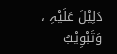دَلِیْلَ عَلَیْہِ ، وَتَبْوِیْبُ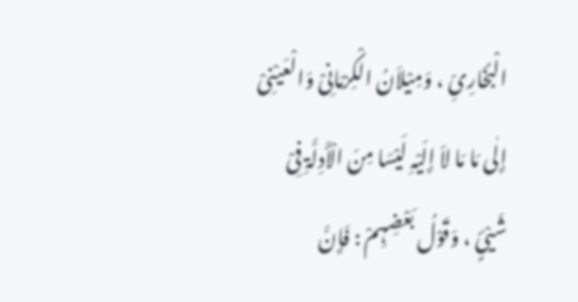الْبُخَارِیِّ ، وَمِیْلاَنُ الْکِرْمَانِیْ وَالْعَیْنِیْ إِلٰی مَا مَا لاَ إِلَیْہِ لَیْسَا مِنَ الْأَدِلَّۃِ فِیْ شَیْئٍ ، وَقَوْلُ بَعْضِہِمْ : فَإِنَّ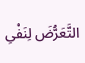التَّعَرُّضَ لِنَفْیِ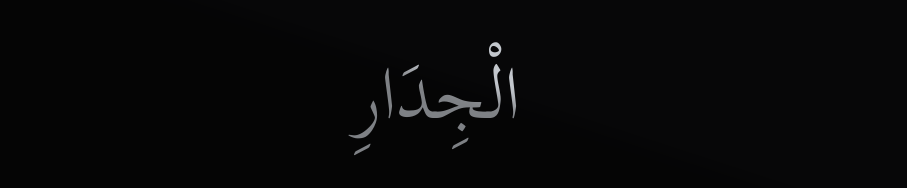الْجِدَارِ